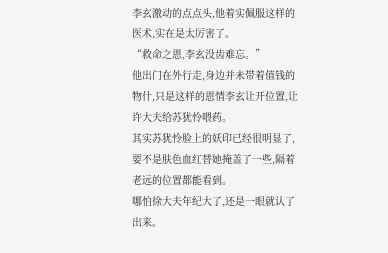李玄激动的点点头,他着实佩服这样的医术,实在是太厉害了。
“救命之恩,李玄没齿难忘。”
他出门在外行走,身边并未带着值钱的物什,只是这样的恩情李玄让开位置,让许大夫给苏犹怜喂药。
其实苏犹怜脸上的妖印已经很明显了,要不是肤色血红替她掩盖了一些,隔着老远的位置都能看到。
哪怕徐大夫年纪大了,还是一眼就认了出来。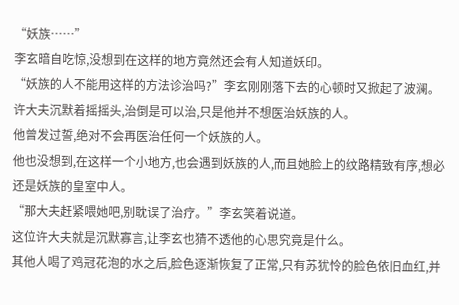“妖族……”
李玄暗自吃惊,没想到在这样的地方竟然还会有人知道妖印。
“妖族的人不能用这样的方法诊治吗?”李玄刚刚落下去的心顿时又掀起了波澜。
许大夫沉默着摇摇头,治倒是可以治,只是他并不想医治妖族的人。
他曾发过誓,绝对不会再医治任何一个妖族的人。
他也没想到,在这样一个小地方,也会遇到妖族的人,而且她脸上的纹路精致有序,想必还是妖族的皇室中人。
“那大夫赶紧喂她吧,别耽误了治疗。”李玄笑着说道。
这位许大夫就是沉默寡言,让李玄也猜不透他的心思究竟是什么。
其他人喝了鸡冠花泡的水之后,脸色逐渐恢复了正常,只有苏犹怜的脸色依旧血红,并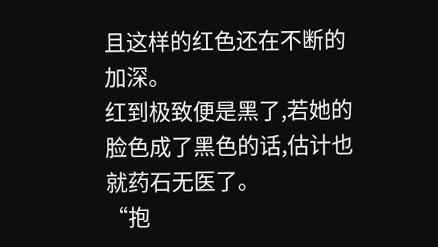且这样的红色还在不断的加深。
红到极致便是黑了,若她的脸色成了黑色的话,估计也就药石无医了。
“抱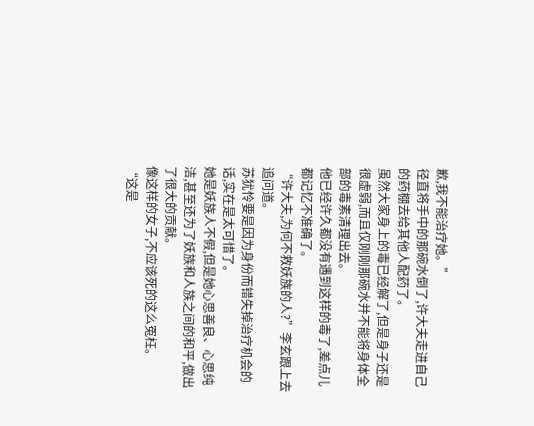歉,我不能治疗她。”
径直将手中的那碗水倒了,许大夫走进自己的药棚去给其他人配药了。
虽然大家身上的毒已经解了,但是身子还是很虚弱,而且仅刚刚那碗水并不能将身体全部的毒素清理出去。
他已经许久都没有遇到这样的毒了,差点儿都记忆不准确了。
“许大夫,为何不救妖族的人?”李玄跟上去追问道。
苏犹怜要是因为身份而错失掉治疗机会的话,实在是太可惜了。
她是妖族人不假,但是她心思善良、心思纯洁,甚至还为了妖族和人族之间的和平,做出了很大的贡献。
像这样的女子,不应该死的这么冤枉。
“这是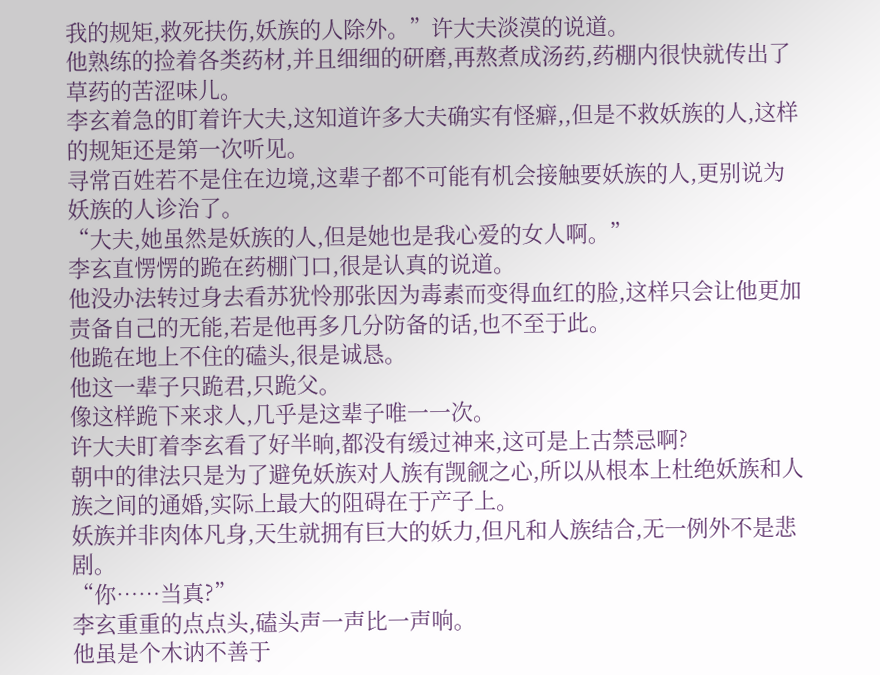我的规矩,救死扶伤,妖族的人除外。”许大夫淡漠的说道。
他熟练的捡着各类药材,并且细细的研磨,再熬煮成汤药,药棚内很快就传出了草药的苦涩味儿。
李玄着急的盯着许大夫,这知道许多大夫确实有怪癖,,但是不救妖族的人,这样的规矩还是第一次听见。
寻常百姓若不是住在边境,这辈子都不可能有机会接触要妖族的人,更别说为妖族的人诊治了。
“大夫,她虽然是妖族的人,但是她也是我心爱的女人啊。”
李玄直愣愣的跪在药棚门口,很是认真的说道。
他没办法转过身去看苏犹怜那张因为毒素而变得血红的脸,这样只会让他更加责备自己的无能,若是他再多几分防备的话,也不至于此。
他跪在地上不住的磕头,很是诚恳。
他这一辈子只跪君,只跪父。
像这样跪下来求人,几乎是这辈子唯一一次。
许大夫盯着李玄看了好半晌,都没有缓过神来,这可是上古禁忌啊?
朝中的律法只是为了避免妖族对人族有觊觎之心,所以从根本上杜绝妖族和人族之间的通婚,实际上最大的阻碍在于产子上。
妖族并非肉体凡身,天生就拥有巨大的妖力,但凡和人族结合,无一例外不是悲剧。
“你……当真?”
李玄重重的点点头,磕头声一声比一声响。
他虽是个木讷不善于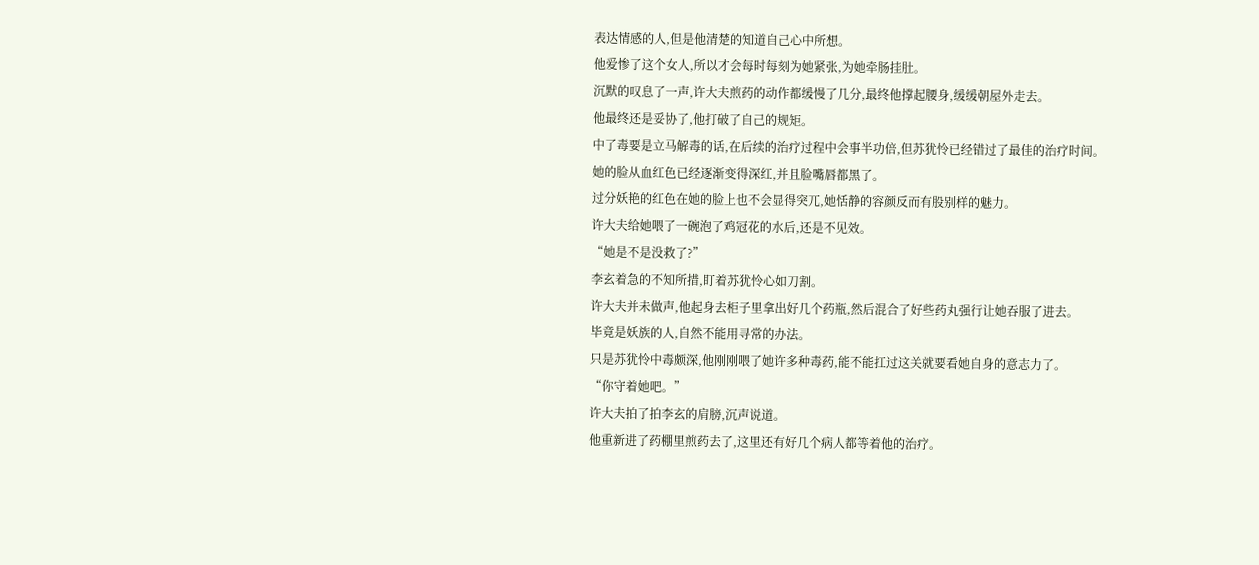表达情感的人,但是他清楚的知道自己心中所想。
他爱惨了这个女人,所以才会每时每刻为她紧张,为她牵肠挂肚。
沉默的叹息了一声,许大夫煎药的动作都缓慢了几分,最终他撑起腰身,缓缓朝屋外走去。
他最终还是妥协了,他打破了自己的规矩。
中了毒要是立马解毒的话,在后续的治疗过程中会事半功倍,但苏犹怜已经错过了最佳的治疗时间。
她的脸从血红色已经逐渐变得深红,并且脸嘴唇都黑了。
过分妖艳的红色在她的脸上也不会显得突兀,她恬静的容颜反而有股别样的魅力。
许大夫给她喂了一碗泡了鸡冠花的水后,还是不见效。
“她是不是没救了?”
李玄着急的不知所措,盯着苏犹怜心如刀割。
许大夫并未做声,他起身去柜子里拿出好几个药瓶,然后混合了好些药丸强行让她吞服了进去。
毕竟是妖族的人,自然不能用寻常的办法。
只是苏犹怜中毒颇深,他刚刚喂了她许多种毒药,能不能扛过这关就要看她自身的意志力了。
“你守着她吧。”
许大夫拍了拍李玄的肩膀,沉声说道。
他重新进了药棚里煎药去了,这里还有好几个病人都等着他的治疗。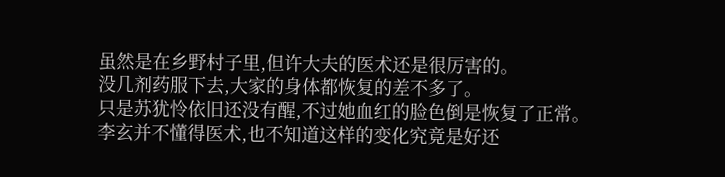虽然是在乡野村子里,但许大夫的医术还是很厉害的。
没几剂药服下去,大家的身体都恢复的差不多了。
只是苏犹怜依旧还没有醒,不过她血红的脸色倒是恢复了正常。
李玄并不懂得医术,也不知道这样的变化究竟是好还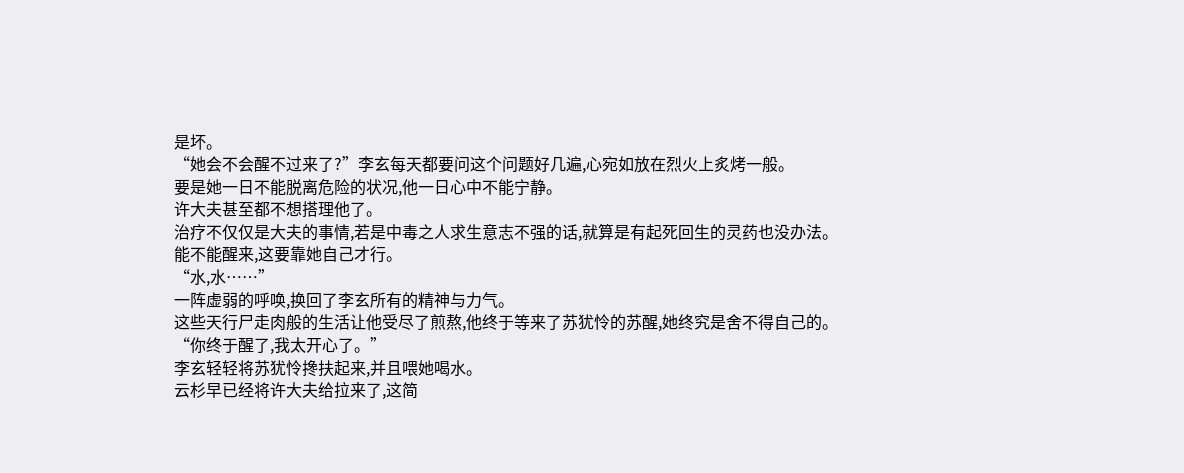是坏。
“她会不会醒不过来了?”李玄每天都要问这个问题好几遍,心宛如放在烈火上炙烤一般。
要是她一日不能脱离危险的状况,他一日心中不能宁静。
许大夫甚至都不想搭理他了。
治疗不仅仅是大夫的事情,若是中毒之人求生意志不强的话,就算是有起死回生的灵药也没办法。
能不能醒来,这要靠她自己才行。
“水,水……”
一阵虚弱的呼唤,换回了李玄所有的精神与力气。
这些天行尸走肉般的生活让他受尽了煎熬,他终于等来了苏犹怜的苏醒,她终究是舍不得自己的。
“你终于醒了,我太开心了。”
李玄轻轻将苏犹怜搀扶起来,并且喂她喝水。
云杉早已经将许大夫给拉来了,这简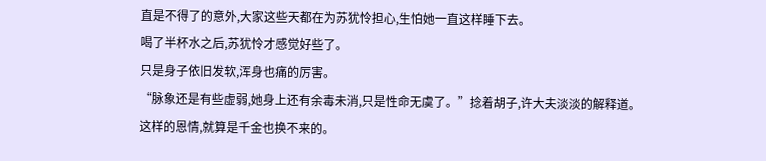直是不得了的意外,大家这些天都在为苏犹怜担心,生怕她一直这样睡下去。
喝了半杯水之后,苏犹怜才感觉好些了。
只是身子依旧发软,浑身也痛的厉害。
“脉象还是有些虚弱,她身上还有余毒未消,只是性命无虞了。”捻着胡子,许大夫淡淡的解释道。
这样的恩情,就算是千金也换不来的。